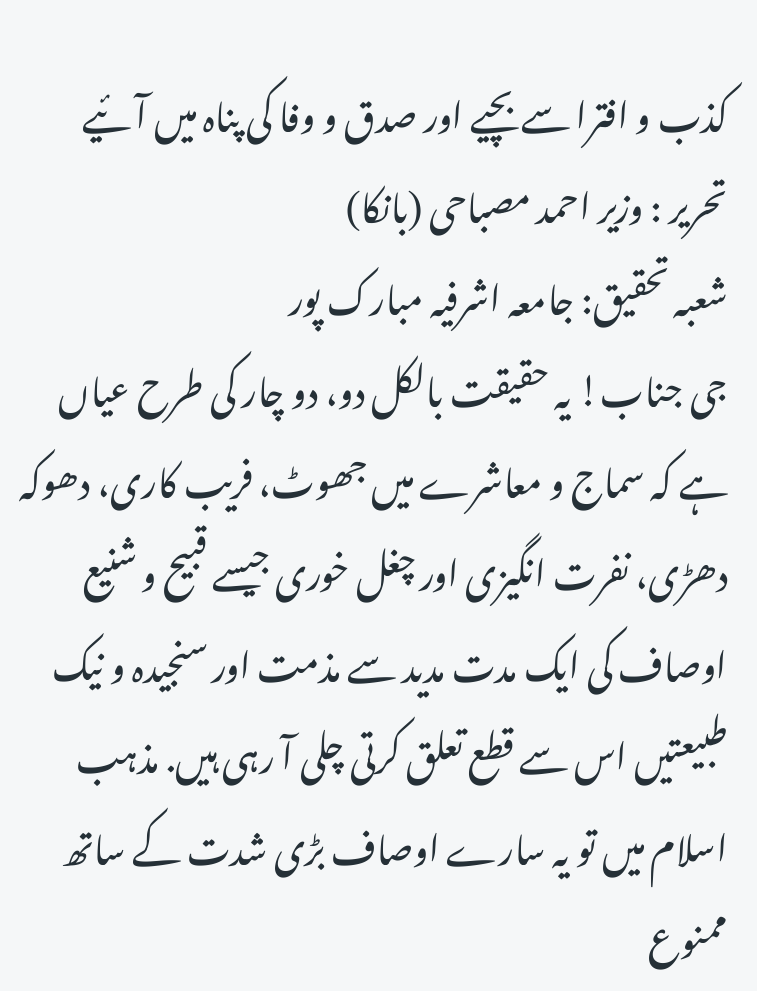کذب و افترا سے بچیے اور صدق و وفا کی پناہ میں آئیے
تحریر : وزیر احمد مصباحی (بانکا)
شعبہ تحقیق: جامعہ اشرفیہ مبارک پور
جی جناب! یہ حقیقت بالکل دو، دو چار کی طرح عیاں ہے کہ سماج و معاشرے میں جھوٹ، فریب کاری، دھوکہ دھڑی، نفرت انگیزی اور چغل خوری جیسے قبیح و شنیع اوصاف کی ایک مدت مدید سے مذمت اور سنجیدہ و نیک طبیعتیں اس سے قطع تعلق کرتی چلی آ رہی ہیں. مذہب اسلام میں تو یہ سارے اوصاف بڑی شدت کے ساتھ ممنوع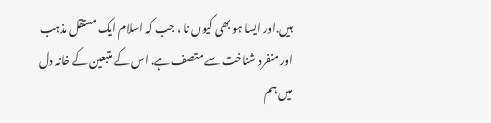ہیں.اور ایسا ہو بھی کیوں نا ، جب کہ اسلام ایک مستقل مذہب اور منفرد شناخت سے متصف ہے. اس کے متبعین کے خانہ دل میں ہم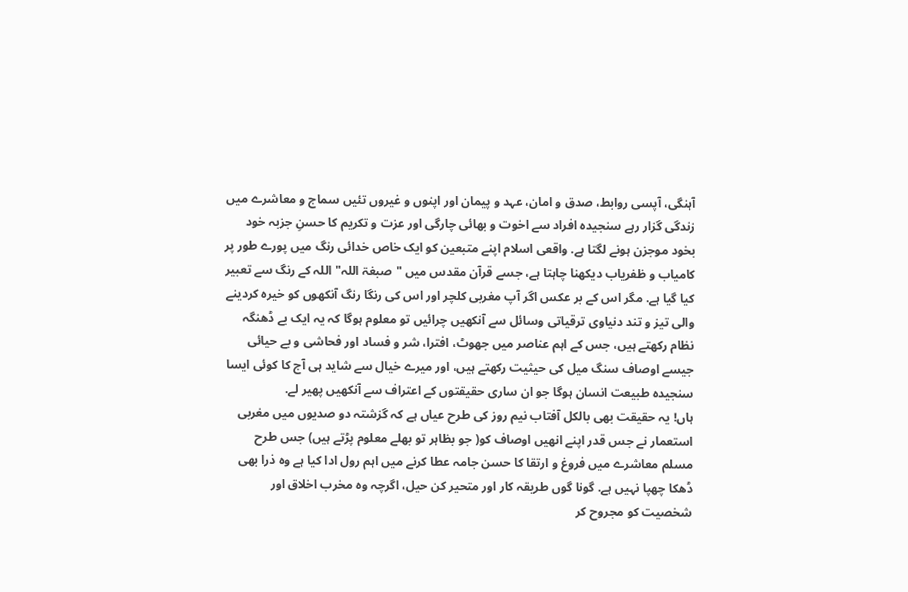آہنگی، آپسی روابط، صدق و امان، عہد و پیمان اور اپنوں و غیروں تئیں سماج و معاشرے میں زندگی گزار رہے سنجیدہ افراد سے اخوت و بھائی چارگی اور عزت و تکریم کا حسنِ جزبہ خود بخود موجزن ہونے لگتا ہے. واقعی اسلام اپنے متبعین کو ایک خاص خدائی رنگ میں پورے طور پر کامیاب و ظفریاب دیکھنا چاہتا ہے، جسے قرآن مقدس میں "صبغۃ اللہ" اللہ کے رنگ سے تعبیر کیا گیا ہے. مگر اس کے بر عکس اگر آپ مغربی کلچر اور اس کی رنگا رنگ آنکھوں کو خیرہ کردینے والی تیز و تند دنیاوی ترقیاتی وسائل سے آنکھیں چرائیں تو معلوم ہوگا کہ یہ ایک بے ڈھنگہ نظام رکھتے ہیں، جس کے اہم عناصر میں جھوٹ، افترا، شر و فساد اور فحاشی و بے حیائی جیسے اوصاف سنگ میل کی حیثیت رکھتے ہیں، اور میرے خیال سے شاید ہی آج کا کوئی ایسا سنجیدہ طبیعت انسان ہوگا جو ان ساری حقیقتوں کے اعتراف سے آنکھیں پھیر لے.
ہاں! یہ حقیقت بھی بالکل آفتاب نیم روز کی طرح عیاں ہے کہ گزشتہ دو صدیوں میں مغربی استعمار نے جس قدر اپنے انھیں اوصاف کو( جو بظاہر تو بھلے معلوم پڑتے ہیں) جس طرح مسلم معاشرے میں فروغ و ارتقا کا حسن جامہ عطا کرنے میں اہم رول ادا کیا ہے وہ ذرا بھی ڈھکا چھپا نہیں ہے. گونا گوں طریقہ کار اور متحیر کن حیل، اگرچہ وہ مخرب اخلاق اور شخصیت کو مجروح کر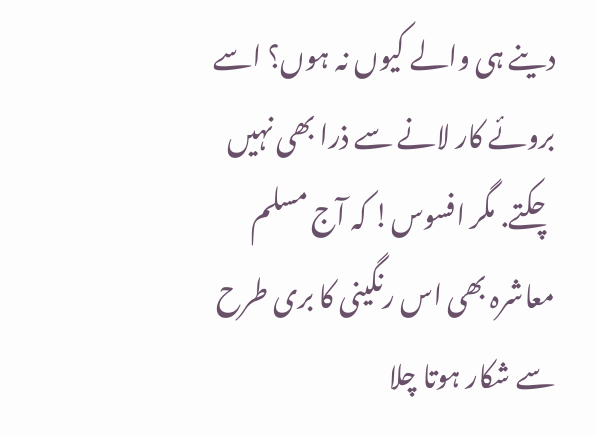دینے ہی والے کیوں نہ ہوں؟ اسے بروئے کار لانے سے ذرا بھی نہیں چکتے. مگر افسوس! کہ آج مسلم معاشرہ بھی اس رنگینی کا بری طرح سے شکار ہوتا چلا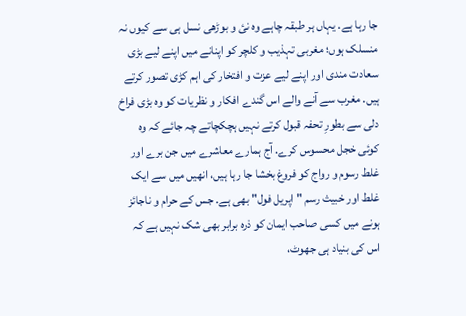جا رہا ہے. یہاں ہر طبقہ چاہے وہ نئ و بوڑھی نسل ہی سے کیوں نہ منسلک ہوں؛ مغربی تہذیب و کلچر کو اپنانے میں اپنے لیے بڑی سعادت مندی اور اپنے لیے عزت و افتخار کی اہم کڑی تصور کرتے ہیں. مغرب سے آنے والے اس گندے افکار و نظریات کو وہ بڑی فراخ دلی سے بطورِ تحفہ قبول کرتے نہیں ہچکچاتے چہ جائے کہ وہ کوئی خجل محسوس کرے. آج ہمارے معاشرے میں جن برے اور غلط رسوم و رواج کو فروغ بخشا جا رہا ہیں، انھیں میں سے ایک غلط اور خبیث رسم "اپریل فول" بھی ہے. جس کے حرام و ناجائز ہونے میں کسی صاحب ایمان کو ذرہ برابر بھی شک نہیں ہے کہ اس کی بنیاد ہی جھوٹ،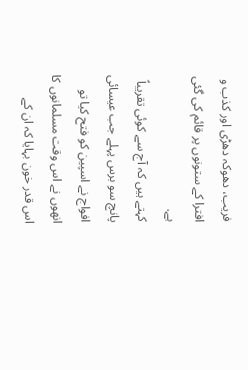فریب، دھوکہ دھڑی اور کذب و افترا کے ستونوں پر قائم کی گئی ہے.
کہتے ہیں کہ آج سے کوئی تقریباً پانچ سو برس پہلے جب عیسائی افواج نے اسپین کو فتح کیا تو انھوں نے اس وقت مسلمانوں کا اس قدر خون بہایا کہ ان کے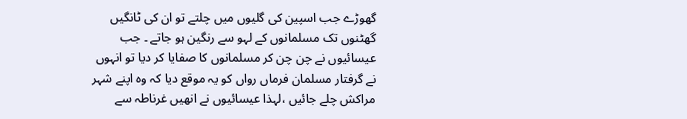گھوڑے جب اسپین کی گلیوں میں چلتے تو ان کی ٹانگیں گھٹنوں تک مسلمانوں کے لہو سے رنگین ہو جاتے ۔ جب عیسائیوں نے چن چن کر مسلمانوں کا صفایا کر دیا تو انہوں نے گرفتار مسلمان فرماں رواں کو یہ موقع دیا کہ وہ اپنے شہر مراکش چلے جائیں ،لہذا عیسائیوں نے انھیں غرناطہ سے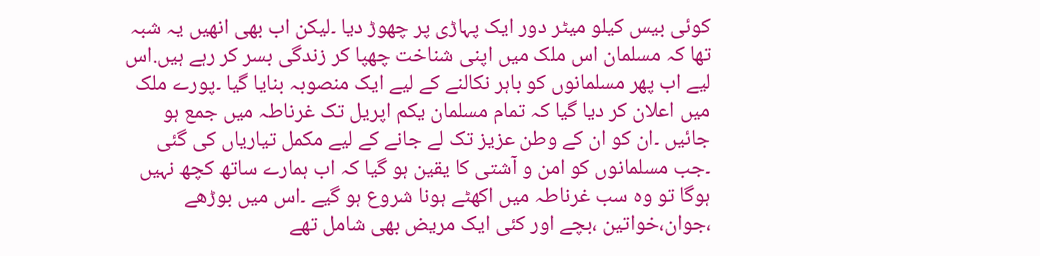کوئی بیس کیلو میٹر دور ایک پہاڑی پر چھوڑ دیا ۔لیکن اب بھی انھیں یہ شبہ تھا کہ مسلمان اس ملک میں اپنی شناخت چھپا کر زندگی بسر کر رہے ہیں.اس لیے اب پھر مسلمانوں کو باہر نکالنے کے لیے ایک منصوبہ بنایا گیا ۔پورے ملک میں اعلان کر دیا گیا کہ تمام مسلمان یکم اپریل تک غرناطہ میں جمع ہو جائیں ۔ان کو ان کے وطن عزیز تک لے جانے کے لیے مکمل تیاریاں کی گئی ۔جب مسلمانوں کو امن و آشتی کا یقین ہو گیا کہ اب ہمارے ساتھ کچھ نہیں ہوگا تو وہ سب غرناطہ میں اکھٹے ہونا شروع ہو گیے ۔اس میں بوڑھے ،جوان،خواتین ،بچے اور کئی ایک مریض بھی شامل تھے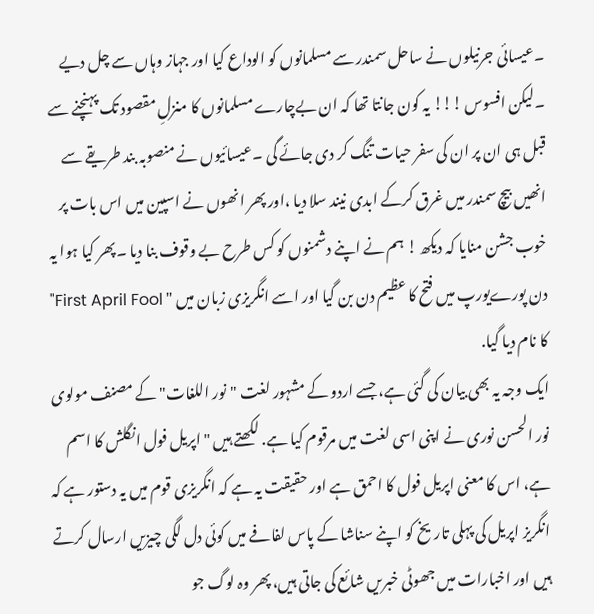۔عیسائی جرنیلوں نے ساحل سمندر سے مسلمانوں کو الوداع کیا اور جہاز وہاں سے چل دیے ۔لیکن افسوس !!! یہ کون جانتا تھا کہ ان بےچارے مسلمانوں کا منزلِ مقصود تک پہنچنے سے قبل ہی ان پر ان کی سفر حیات تنگ کر دی جائے گی ۔عیسائیوں نے منصوبہ بند طریقے سے انھیں بیچ سمندر میں غرق کرکے ابدی نیند سلا دیا ،اور پھر انھوں نے اسپین میں اس بات پر خوب جشن منایا کہ دیکھ ! ہم نے اپنے دشمنوں کو کس طرح بے وقوف بنا دیا ۔پھر کیا ہوا یہ دن پورےیورپ میں فتح کا عظیم دن بن گیا اور اسے انگریزی زبان میں " First April Fool" کا نام دیا گیا.
ایک وجہ یہ بھی بیان کی گئی ہے، جسے اردو کے مشہور لغت "نور اللغات" کے مصنف مولوی نور الحسن نوری نے اپنی اسی لغت میں مرقوم کیا ہے. لکھتے ہیں "اپریل فول انگلش کا اسم ہے، اس کا معنی اپریل فول کا احمق ہے اور حقیقت یہ ہے کہ انگریزی قوم میں یہ دستور ہے کہ انگریز اپریل کی پہلی تاریخ کو اپنے سناشا کے پاس لفافے میں کوئی دل لگی چیزیں ارسال کرتے ہیں اور اخبارات میں جھوٹی خبریں شائع کی جاتی ہیں، پھر وہ لوگ جو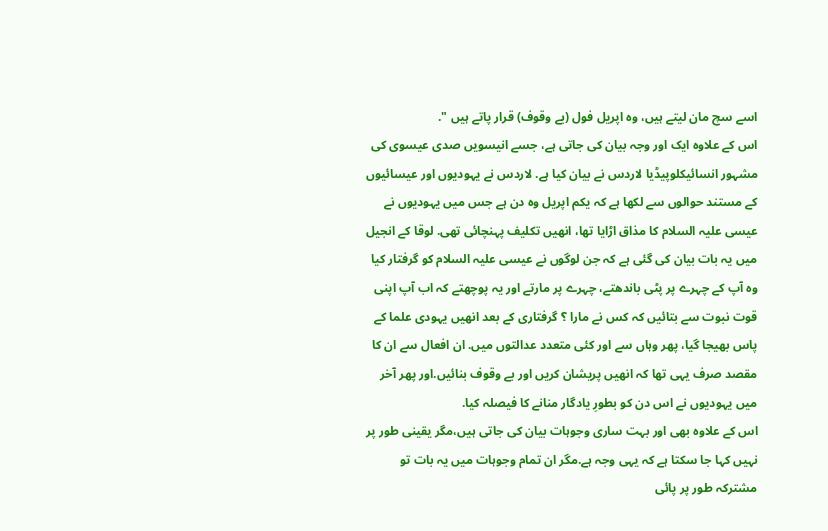اسے سچ مان لیتے ہیں، وہ اپریل فول (بے وقوف) قرار پاتے ہیں ".
اس کے علاوہ ایک اور وجہ بیان کی جاتی ہے، جسے انیسویں صدی عیسوی کی مشہور انسائیکلوپیڈیا لاردس نے بیان کیا ہے. لاردس نے یہودیوں اور عیسائیوں کے مستند حوالوں سے لکھا ہے کہ یکم اپریل وہ دن ہے جس میں یہودیوں نے عیسی علیہ السلام کا مذاق اڑایا تھا، انھیں تکلیف پہنچائی تھی. لوقا کے انجیل میں یہ بات بیان کی گئی ہے کہ جن لوگوں نے عیسی علیہ السلام کو گرفتار کیا وہ آپ کے چہرے پر پٹی باندھتے، چہرے پر مارتے اور یہ پوچھتے کہ اب آپ اپنی قوت نبوت سے بتائیں کہ کس نے مارا ؟ گرفتاری کے بعد انھیں یہودی علما کے پاس بھیجا گیا، پھر وہاں سے اور کئی متعدد عدالتوں میں. ان افعال سے ان کا مقصد صرف یہی تھا کہ انھیں پریشان کریں اور بے وقوف بنائیں.اور پھر آخر میں یہودیوں نے اس دن کو بطورِ یادگار منانے کا فیصلہ کیا.
اس کے علاوہ بھی اور بہت ساری وجوہات بیان کی جاتی ہیں،مگر یقینی طور پر نہیں کہا جا سکتا ہے کہ یہی وجہ ہے.مگر ان تمام وجوہات میں یہ بات تو مشترکہ طور پر پائی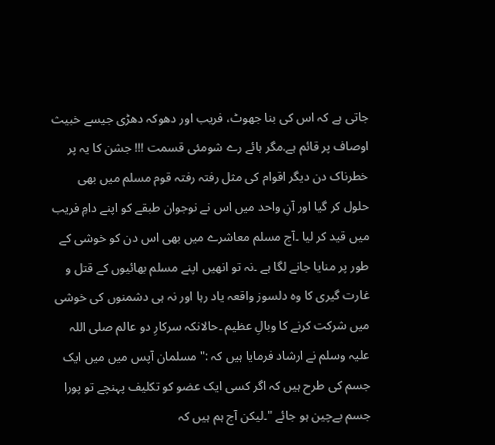جاتی ہے کہ اس کی بنا جھوٹ، فریب اور دھوکہ دھڑی جیسے خبیث اوصاف پر قائم ہے.مگر ہائے رے شومئی قسمت !!! جشن کا یہ پر خطرناک دن دیگر اقوام کی مثل رفتہ رفتہ قوم مسلم میں بھی حلول کر گیا اور آنِ واحد میں اس نے نوجوان طبقے کو اپنے دامِ فریب میں قید کر لیا ۔آج مسلم معاشرے میں بھی اس دن کو خوشی کے طور پر منایا جانے لگا ہے ۔نہ تو انھیں اپنے مسلم بھائیوں کے قتل و غارت گیری کا وہ دلسوز واقعہ یاد رہا اور نہ ہی دشمنوں کی خوشی میں شرکت کرنے کا وبالِ عظیم ۔حالانکہ سرکارِ دو عالم صلی اللہ علیہ وسلم نے ارشاد فرمایا ہیں کہ :"مسلمان آپس میں میں ایک جسم کی طرح ہیں کہ اگر کسی ایک عضو کو تکلیف پہنچے تو پورا جسم بےچین ہو جائے "۔لیکن آج ہم ہیں کہ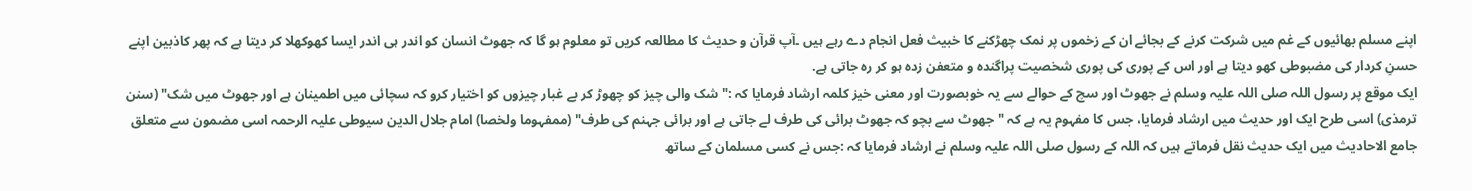اپنے مسلم بھائیوں کے غم میں شرکت کرنے کے بجائے ان کے زخموں پر نمک چھڑکنے کا خبیث فعل انجام دے رہے ہیں ۔آپ قرآن و حدیث کا مطالعہ کریں تو معلوم ہو گا کہ جھوٹ انسان کو اندر ہی اندر ایسا کھوکھلا کر دیتا ہے کہ پھر کاذبین اپنے حسنِ کردار کی مضبوطی کھو دیتا ہے اور اس کے پوری کی پوری شخصیت پراگندہ و متعفن زدہ ہو کر رہ جاتی ہے.
ایک موقع پر رسول اللہ صلی اللہ علیہ وسلم نے جھوٹ اور سچ کے حوالے سے یہ خوبصورت اور معنی خیز کلمہ ارشاد فرمایا کہ :"شک والی چیز کو چھوڑ کر بے غبار چیزوں کو اختیار کرو کہ سچائی میں اطمینان ہے اور جھوٹ میں شک" (سنن ترمذی) اسی طرح ایک اور حدیث میں ارشاد فرمایا، جس کا مفہوم یہ ہے کہ "جھوٹ سے بچو کہ جھوٹ برائی کی طرف لے جاتی ہے اور برائی جہنم کی طرف" (ممفہوما ولخصا) امام جلال الدین سیوطی علیہ الرحمہ اسی مضمون سے متعلق جامع الاحادیث میں ایک حدیث نقل فرماتے ہیں کہ اللہ کے رسول صلی اللہ علیہ وسلم نے ارشاد فرمایا کہ :جس نے کسی مسلمان کے ساتھ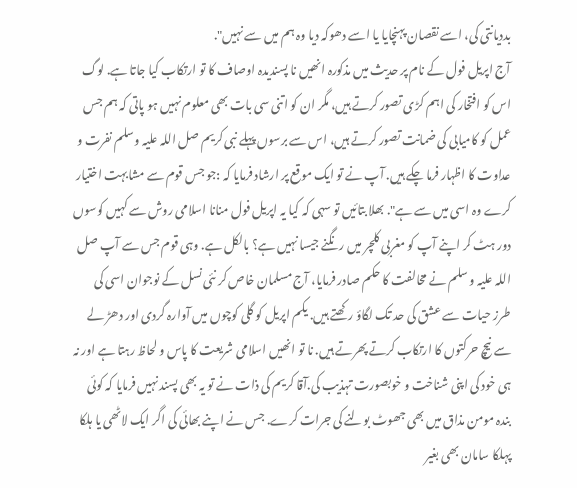بددیانتی کی، اسے نقصان پہنچایا یا اسے دھوکہ دیا وہ ہم میں سے نہیں".
آج اپریل فول کے نام پر حدیث میں مذکورہ انھیں نا پسندیدہ اوصاف کا تو ارتکاب کیا جاتا ہے. لوگ اس کو افتخار کی اہم کڑی تصور کرتے ہیں، مگر ان کو اتنی سی بات بھی معلوم نہیں ہو پاتی کہ ہم جس عمل کو کامیابی کی ضمانت تصور کرتے ہیں، اس سے برسوں پہلے نبی کریم صل اللہ علیہ وسلم نفرت و عداوت کا اظہار فرما چکے ہیں. آپ نے تو ایک موقع پر ارشاد فرمایا کہ :جو جس قوم سے مشابہت اختیار کرے وہ اسی میں سے ہے". بھلا بتائیں تو سہی کہ کیا یہ اپریل فول منانا اسلامی روش سے کہیں کوسوں دور ہٹ کر اپنے آپ کو مغربی کلچر میں رنگنے جیسا نہیں ہے؟ بالکل ہے. وہی قوم جس سے آپ صل اللہ علیہ و سلم نے مخالفت کا حکم صادر فرمایا، آج مسلمان خاص کر نئی نسل کے نوجوان اسی کی طرز حیات سے عشق کی حد تک لگاؤ رکھتے ہیں. یکم اپریل کو گلی کوچوں میں آوارہ گردی اور دھڑ لے سے نیچ حرکتوں کا ارتکاب کرتے پھرتے ہیں. نا تو انھیں اسلامی شریعت کا پاس و لحاظ رہتا ہے اور نہ ہی خود کی اپنی شناخت و خوبصورت تہذیب کی.آقا کریم کی ذات نے تو یہ بھی پسند نہیں فرمایا کہ کوئی بندہ مومن مذاق میں بھی جھوٹ بولنے کی جرات کرے. جس نے اپنے بھائی کی اگر ایک لاٹھی یا ہلکا پہلکا سامان بھی بغیر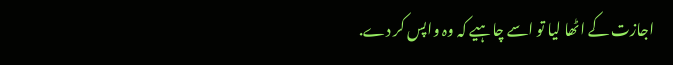اجازت کے اٹھا لیا تو اسے چاہیے کہ وہ واپس کر دے.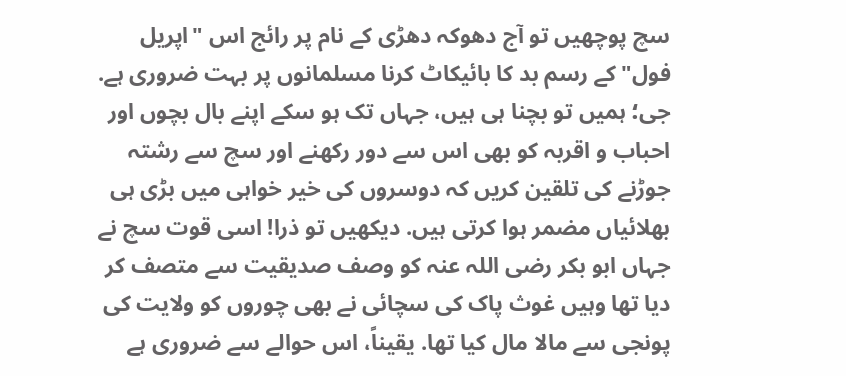سچ پوچھیں تو آج دھوکہ دھڑی کے نام پر رائج اس "اپریل فول"کے رسم بد کا بائیکاٹ کرنا مسلمانوں پر بہت ضروری ہے. جی؛ ہمیں تو بچنا ہی ہیں، جہاں تک ہو سکے اپنے بال بچوں اور احباب و اقربہ کو بھی اس سے دور رکھنے اور سچ سے رشتہ جوڑنے کی تلقین کریں کہ دوسروں کی خیر خواہی میں بڑی ہی بھلائیاں مضمر ہوا کرتی ہیں. دیکھیں تو ذرا! اسی قوت سچ نے جہاں ابو بکر رضی اللہ عنہ کو وصف صدیقیت سے متصف کر دیا تھا وہیں غوث پاک کی سچائی نے بھی چوروں کو ولایت کی پونجی سے مالا مال کیا تھا. یقیناً، اس حوالے سے ضروری ہے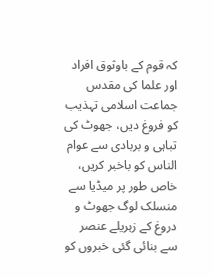کہ قوم کے باوثوق افراد اور علما کی مقدس جماعت اسلامی تہذیب کو فروغ دیں، جھوٹ کی تباہی و بربادی سے عوام الناس کو باخبر کریں، خاص طور پر میڈیا سے منسلک لوگ جھوٹ و دروغ کے زہریلے عنصر سے بنائی گئی خبروں کو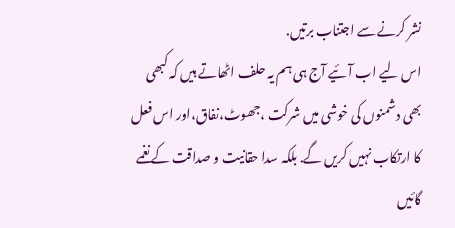نشر کرنے سے اجتناب برتیں.
اس لیے اب آئیے آج ہی ہم یہ حلف اٹھاتے ہیں کہ کبھی بھی دشمنوں کی خوشی میں شرکت ،جھوٹ،نفاق،اور اس فعل کا ارتکاب نہیں کریں گے. بلکہ سدا حقانیت و صداقت کے نغمے گائیں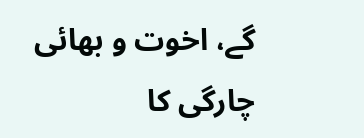گے، اخوت و بھائی چارگی کا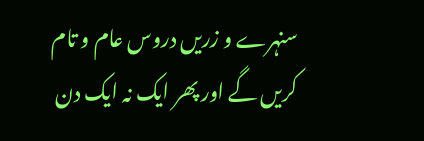سنہرے و زریں دروس عام و تام کریں گے اور پھر ایک نہ ایک دن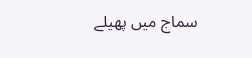سماج میں پھیلے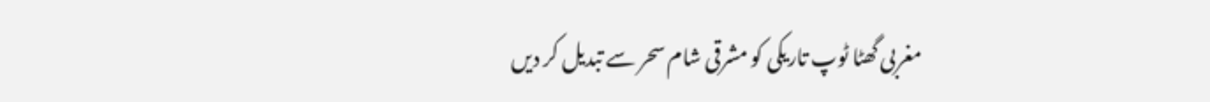مغربی گھٹا ٹوپ تاریکی کو مشرقی شام سحر سے تبدیل کر دیں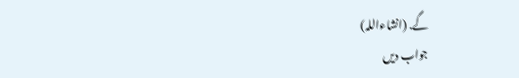گے. (انشاءاللہ)
جواب دیں